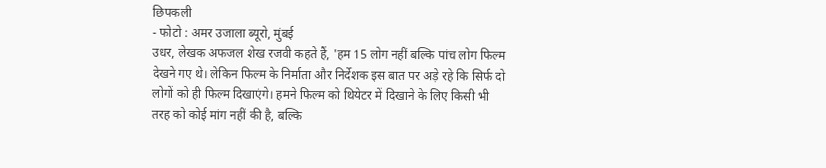छिपकली
- फोटो : अमर उजाला ब्यूरो, मुंबई
उधर, लेखक अफजल शेख रजवी कहते हैं, 'हम 15 लोग नहीं बल्कि पांच लोग फिल्म देखने गए थे। लेकिन फिल्म के निर्माता और निर्देशक इस बात पर अड़े रहे कि सिर्फ दो लोगों को ही फिल्म दिखाएंगे। हमने फिल्म को थियेटर में दिखाने के लिए किसी भी तरह को कोई मांग नहीं की है, बल्कि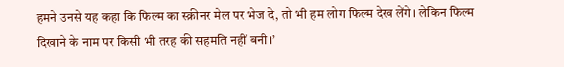हमने उनसे यह कहा कि फिल्म का स्क्रीनर मेल पर भेज दे, तो भी हम लोग फिल्म देख लेंगे। लेकिन फिल्म दिखाने के नाम पर किसी भी तरह की सहमति नहीं बनी।’